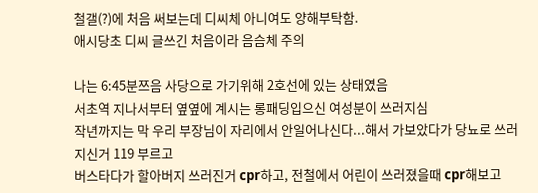철갤(?)에 처음 써보는데 디씨체 아니여도 양해부탁함.
애시당초 디씨 글쓰긴 처음이라 음슴체 주의

나는 6:45분쯔음 사당으로 가기위해 2호선에 있는 상태였음
서초역 지나서부터 옆옆에 계시는 롱패딩입으신 여성분이 쓰러지심
작년까지는 막 우리 부장님이 자리에서 안일어나신다...해서 가보았다가 당뇨로 쓰러지신거 119 부르고
버스타다가 할아버지 쓰러진거 cpr하고, 전철에서 어린이 쓰러졌을때 cpr해보고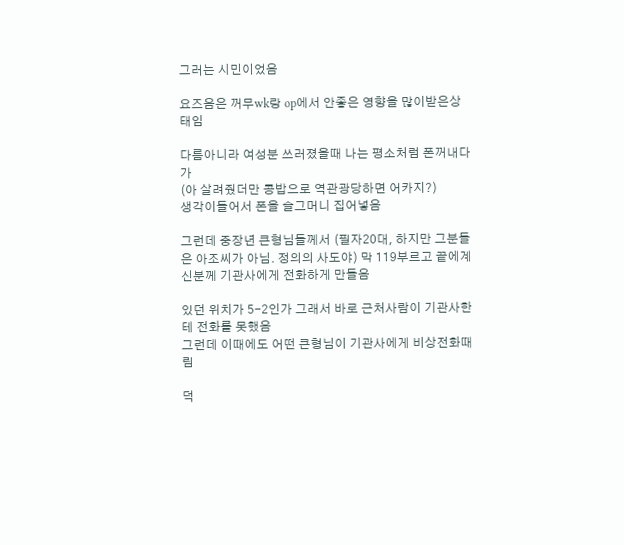그러는 시민이었음

요즈음은 꺼무wk랑 op에서 안좋은 영향을 많이받은상태임

다름아니라 여성분 쓰러졌을때 나는 평소처럼 폰꺼내다가
(아 살려줬더만 콩밥으로 역관광당하면 어카지?)
생각이들어서 폰을 슬그머니 집어넣음

그런데 중장년 큰형님들께서 (필자20대, 하지만 그분들은 아조씨가 아님. 정의의 사도야) 막 119부르고 끝에계신분께 기관사에게 전화하게 만들음

있던 위치가 5-2인가 그래서 바로 근처사람이 기관사한테 전화를 못했음
그런데 이때에도 어떤 큰형님이 기관사에게 비상전화때림

덕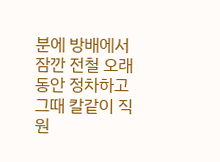분에 방배에서 잠깐 전철 오래동안 정차하고 그때 칼같이 직원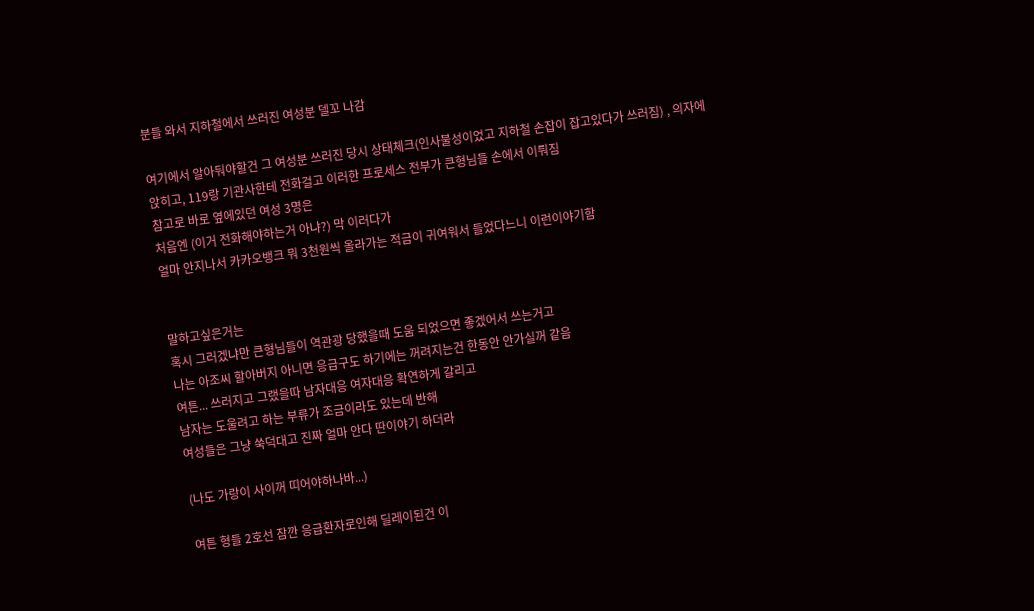분들 와서 지하철에서 쓰러진 여성분 델꼬 나감

여기에서 알아둬야할건 그 여성분 쓰러진 당시 상태체크(인사불성이었고 지하철 손잡이 잡고있다가 쓰러짐) , 의자에 앉히고, 119랑 기관사한테 전화걸고 이러한 프로세스 전부가 큰형님들 손에서 이뤄짐
참고로 바로 옆에있던 여성 3명은
처음엔 (이거 전화해야하는거 아냐?) 막 이러다가
얼마 안지나서 카카오뱅크 뭐 3천원씩 올라가는 적금이 귀여워서 들었다느니 이런이야기함


말하고싶은거는
혹시 그러겠냐만 큰형님들이 역관광 당했을때 도움 되었으면 좋겠어서 쓰는거고
나는 아조씨 할아버지 아니면 응급구도 하기에는 꺼려지는건 한동안 안가실꺼 같음
여튼... 쓰러지고 그랬을따 남자대응 여자대응 확연하게 갈리고
남자는 도울려고 하는 부류가 조금이라도 있는데 반해
여성들은 그냥 쑥덕대고 진짜 얼마 안다 딴이야기 하더라

(나도 가랑이 사이꺼 띠어야하나바...)

여튼 형들 2호선 잠깐 응급환자로인해 딜레이된건 이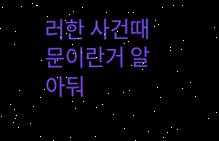러한 사건때문이란거 알아둬